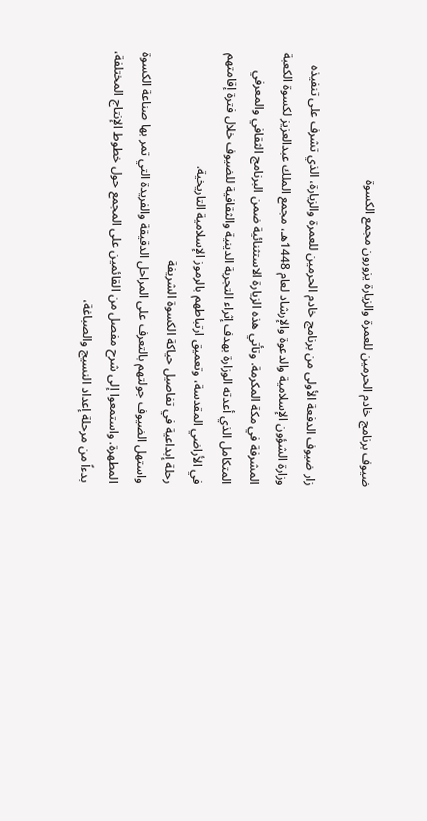ضيوف برنامج خادم الحرمين للعمرة والزيارة يزورون مجمع الكسوة

زار ضيوف الدفعة الأولى من برنامج خادم الحرمين للعمرة والزيارة، الذي تشرف على تنفيذه وزارة الشؤون الإسلامية والدعوة والإرشاد لعام 1448هـ، مجمع الملك عبدالعزيز لكسوة الكعبة المشرفة في مكة المكرمة. وتأتي هذه الزيارة الاستثنائية ضمن البرنامج الثقافي والمعرفي المتكامل الذي أعدته الوزارة بهدف إثراء التجربة الدينية والثقافية للضيوف خلال فترة إقامتهم في الأراضي المقدسة، وتعميق ارتباطهم بالرموز الإسلامية التاريخية.
رحلة إبداعية في تفاصيل حياكة الكسوة الشريفة
واستهل الضيوف جولتهم بالتعرف على المراحل الدقيقة والفريدة التي تمر بها صناعة الكسوة المطهرة. واستمعوا إلى شرح مفصل من القائمين على المجمع حول خطوط الإنتاج المختلفة، بدءاً من مرحلة إعداد النسيج والصباغة،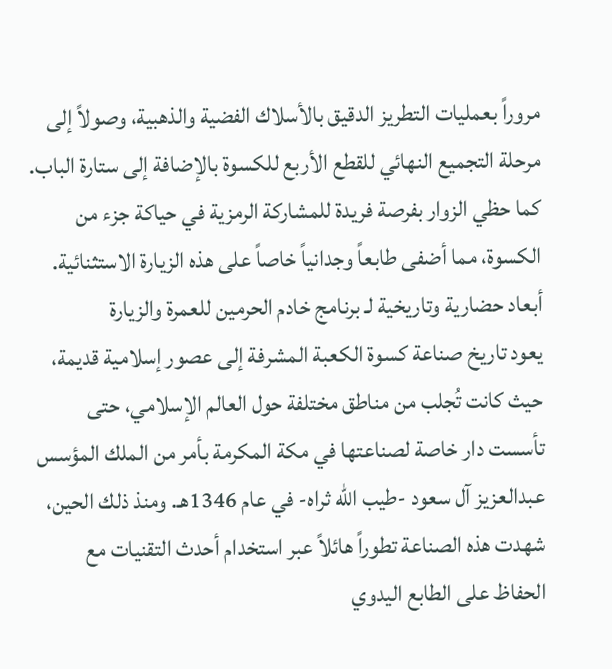مروراً بعمليات التطريز الدقيق بالأسلاك الفضية والذهبية، وصولاً إلى مرحلة التجميع النهائي للقطع الأربع للكسوة بالإضافة إلى ستارة الباب. كما حظي الزوار بفرصة فريدة للمشاركة الرمزية في حياكة جزء من الكسوة، مما أضفى طابعاً وجدانياً خاصاً على هذه الزيارة الاستثنائية.
أبعاد حضارية وتاريخية لـ برنامج خادم الحرمين للعمرة والزيارة
يعود تاريخ صناعة كسوة الكعبة المشرفة إلى عصور إسلامية قديمة، حيث كانت تُجلب من مناطق مختلفة حول العالم الإسلامي، حتى تأسست دار خاصة لصناعتها في مكة المكرمة بأمر من الملك المؤسس عبدالعزيز آل سعود -طيب الله ثراه- في عام 1346هـ. ومنذ ذلك الحين، شهدت هذه الصناعة تطوراً هائلاً عبر استخدام أحدث التقنيات مع الحفاظ على الطابع اليدوي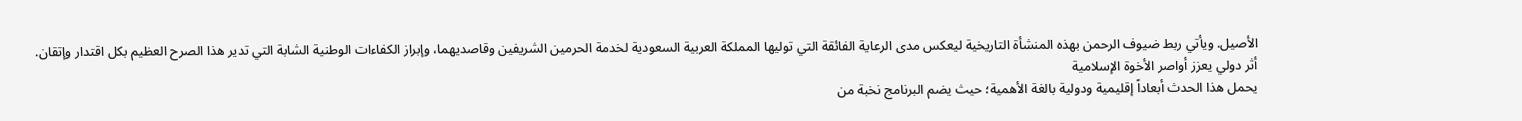الأصيل. ويأتي ربط ضيوف الرحمن بهذه المنشأة التاريخية ليعكس مدى الرعاية الفائقة التي توليها المملكة العربية السعودية لخدمة الحرمين الشريفين وقاصديهما، وإبراز الكفاءات الوطنية الشابة التي تدير هذا الصرح العظيم بكل اقتدار وإتقان.
أثر دولي يعزز أواصر الأخوة الإسلامية
يحمل هذا الحدث أبعاداً إقليمية ودولية بالغة الأهمية؛ حيث يضم البرنامج نخبة من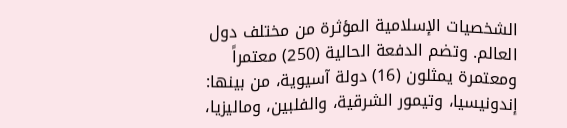الشخصيات الإسلامية المؤثرة من مختلف دول العالم. وتضم الدفعة الحالية (250) معتمراً ومعتمرة يمثلون (16) دولة آسيوية، من بينها: إندونيسيا، وتيمور الشرقية، والفلبين، وماليزيا،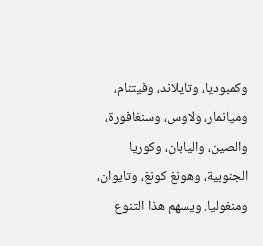وكمبوديا، وتايلاند، وفيتنام، وميانمار، ولاوس، وسنغافورة، والصين، واليابان، وكوريا الجنوبية، وهونغ كونغ، وتايوان، ومنغوليا. ويسهم هذا التنوع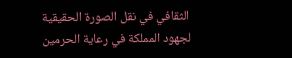الثقافي في نقل الصورة الحقيقية لجهود المملكة في رعاية الحرمين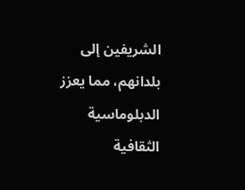الشريفين إلى بلدانهم، مما يعزز الدبلوماسية الثقافية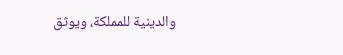والدينية للمملكة، ويوثق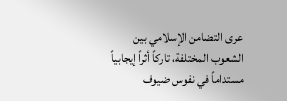عرى التضامن الإسلامي بين الشعوب المختلفة، تاركاً أثراً إيجابياً مستداماً في نفوس ضيوف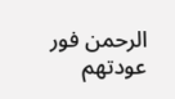الرحمن فور عودتهم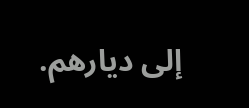إلى ديارهم.